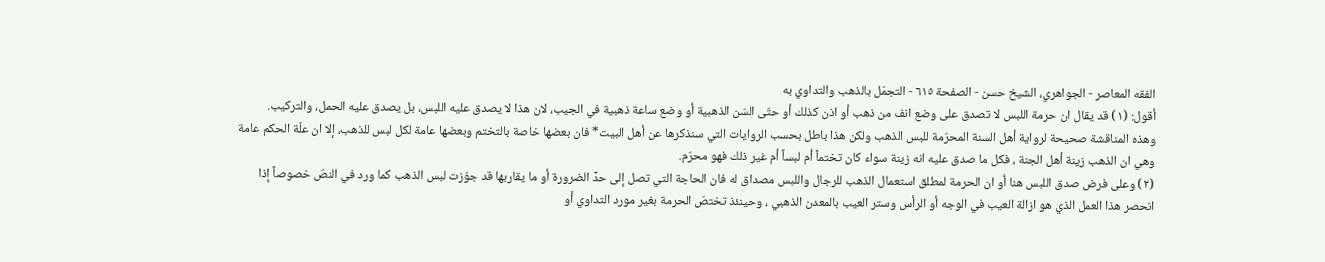الفقه المعاصر - الجواهري، الشيخ حسن - الصفحة ٦١٥ - التجمّل بالذهب والتداوي به
أقول: (١) قد يقال ان حرمة اللبس لا تصدق على وضع انف من ذهب أو اذن كذلك أو حتّى السّن الذهبية أو وضع ساعة ذهبية في الجيب، لان هذا لا يصدق عليه اللبس، بل يصدق عليه الحمل، والتركيب.
وهذه المناقشة صحيحة لرواية أهل السنة المحرّمة للبس الذهب ولكن هذا باطل بحسب الروايات التي سنذكرها عن أهل البيت* فان بعضها خاصة بالتختم وبعضها عامة لكل لبس للذهب، إلا ان علّة الحكم عامة وهي ان الذهب زينة أهل الجنة ، فكل ما صدق عليه انه زينة سواء كان تختماً أم لبساً أم غير ذلك فهو محرّم.
(٢) وعلى فرض صدق اللبس هنا أو ان الحرمة لمطلق استعمال الذهب للرجال واللبس مصداق له فان الحاجة التي تصل إلى حدِّ الضرورة أو ما يقاربها قد جوّزت لبس الذهب كما ورد في النصّ خصوصاً إذا انحصر هذا العمل الذي هو ازالة العيب في الوجه أو الرأس وستر العيب بالمعدن الذهبي ، وحينئذ تختصّ الحرمة بغير مورد التداوي أو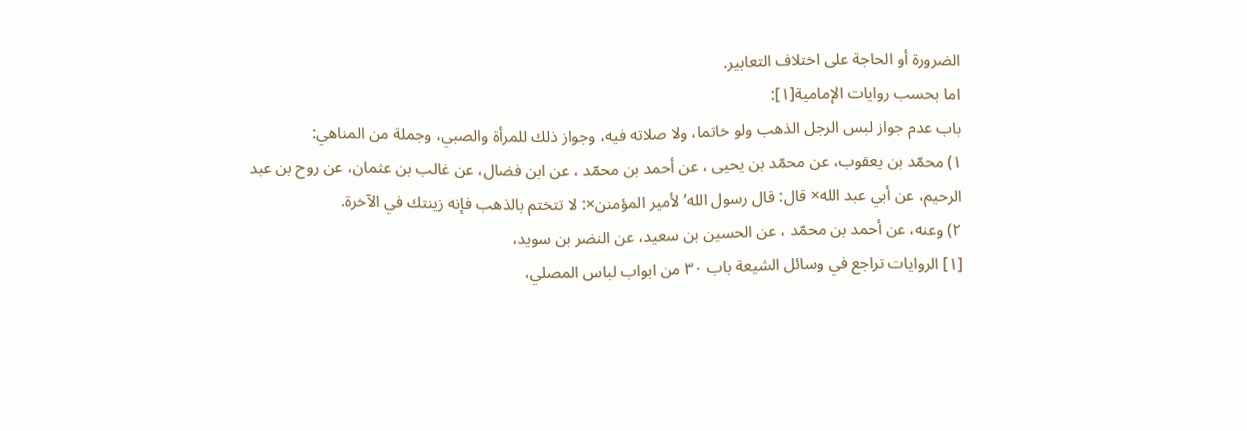الضرورة أو الحاجة على اختلاف التعابير.
اما بحسب روايات الإمامية[١]:
باب عدم جواز لبس الرجل الذهب ولو خاتما، ولا صلاته فيه، وجواز ذلك للمرأة والصبي، وجملة من المناهي:
١) محمّد بن يعقوب، عن محمّد بن يحيى ، عن أحمد بن محمّد ، عن ابن فضال، عن غالب بن عثمان، عن روح بن عبد الرحيم، عن أبي عبد الله× قال: قال رسول الله’ لأمير المؤمنن×: لا تتختم بالذهب فإنه زينتك في الآخرة.
٢) وعنه، عن أحمد بن محمّد ، عن الحسين بن سعيد، عن النضر بن سويد،
[١] الروايات تراجع في وسائل الشيعة باب ٣٠ من ابواب لباس المصلي،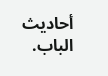أحاديث الباب.